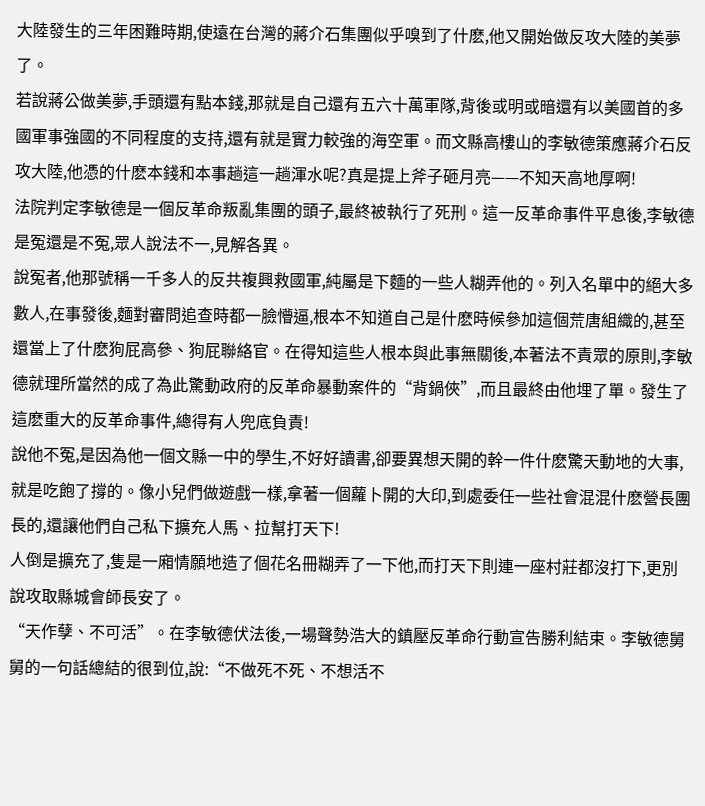大陸發生的三年困難時期,使遠在台灣的蔣介石集團似乎嗅到了什麽,他又開始做反攻大陸的美夢了。
若說蔣公做美夢,手頭還有點本錢,那就是自己還有五六十萬軍隊,背後或明或暗還有以美國首的多國軍事強國的不同程度的支持,還有就是實力較強的海空軍。而文縣高樓山的李敏德策應蔣介石反攻大陸,他憑的什麽本錢和本事趟這一趟渾水呢?真是提上斧子砸月亮——不知天高地厚啊!
法院判定李敏德是一個反革命叛亂集團的頭子,最終被執行了死刑。這一反革命事件平息後,李敏德是冤還是不冤,眾人說法不一,見解各異。
說冤者,他那號稱一千多人的反共複興救國軍,純屬是下麵的一些人糊弄他的。列入名單中的絕大多數人,在事發後,麵對審問追查時都一臉懵逼,根本不知道自己是什麽時候參加這個荒唐組織的,甚至還當上了什麽狗屁高參、狗屁聯絡官。在得知這些人根本與此事無關後,本著法不責眾的原則,李敏德就理所當然的成了為此驚動政府的反革命暴動案件的“背鍋俠”,而且最終由他埋了單。發生了這麽重大的反革命事件,總得有人兜底負責!
說他不冤,是因為他一個文縣一中的學生,不好好讀書,卻要異想天開的幹一件什麽驚天動地的大事,就是吃飽了撐的。像小兒們做遊戲一樣,拿著一個蘿卜開的大印,到處委任一些社會混混什麽營長團長的,還讓他們自己私下擴充人馬、拉幫打天下!
人倒是擴充了,隻是一廂情願地造了個花名冊糊弄了一下他,而打天下則連一座村莊都沒打下,更別說攻取縣城會師長安了。
“天作孽、不可活”。在李敏德伏法後,一場聲勢浩大的鎮壓反革命行動宣告勝利結束。李敏德舅舅的一句話總結的很到位,說:“不做死不死、不想活不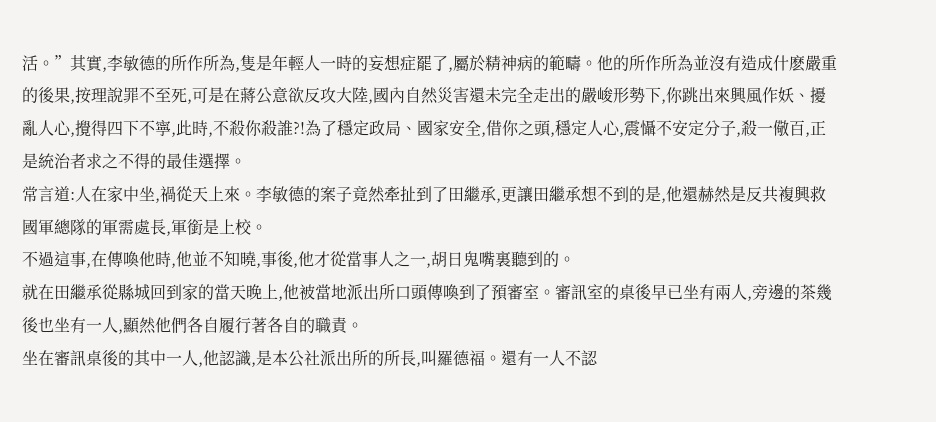活。”其實,李敏德的所作所為,隻是年輕人一時的妄想症罷了,屬於精神病的範疇。他的所作所為並沒有造成什麽嚴重的後果,按理說罪不至死,可是在蔣公意欲反攻大陸,國內自然災害還未完全走出的嚴峻形勢下,你跳出來興風作妖、擾亂人心,攪得四下不寧,此時,不殺你殺誰?!為了穩定政局、國家安全,借你之頭,穩定人心,震懾不安定分子,殺一儆百,正是統治者求之不得的最佳選擇。
常言道:人在家中坐,禍從天上來。李敏德的案子竟然牽扯到了田繼承,更讓田繼承想不到的是,他還赫然是反共複興救國軍總隊的軍需處長,軍銜是上校。
不過這事,在傳喚他時,他並不知曉,事後,他才從當事人之一,胡日鬼嘴裏聽到的。
就在田繼承從縣城回到家的當天晚上,他被當地派出所口頭傳喚到了預審室。審訊室的桌後早已坐有兩人,旁邊的茶幾後也坐有一人,顯然他們各自履行著各自的職責。
坐在審訊桌後的其中一人,他認識,是本公社派出所的所長,叫羅德福。還有一人不認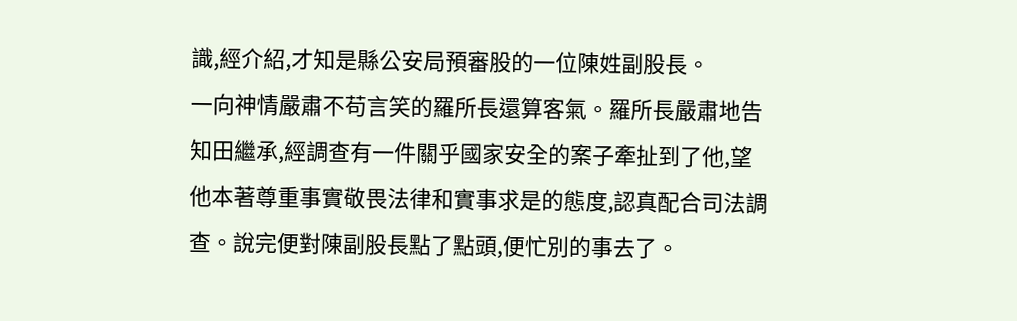識,經介紹,才知是縣公安局預審股的一位陳姓副股長。
一向神情嚴肅不苟言笑的羅所長還算客氣。羅所長嚴肅地告知田繼承,經調查有一件關乎國家安全的案子牽扯到了他,望他本著尊重事實敬畏法律和實事求是的態度,認真配合司法調查。說完便對陳副股長點了點頭,便忙別的事去了。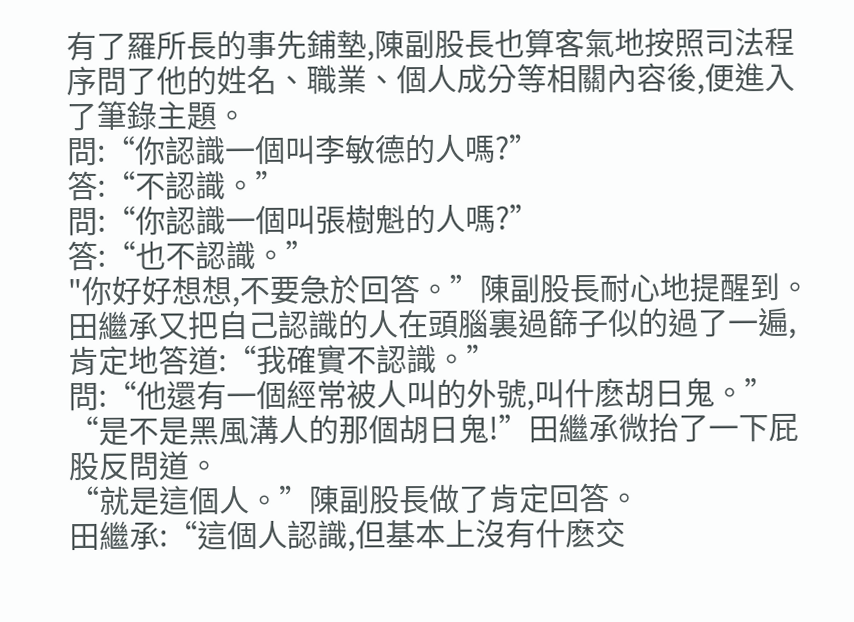有了羅所長的事先鋪墊,陳副股長也算客氣地按照司法程序問了他的姓名、職業、個人成分等相關內容後,便進入了筆錄主題。
問:“你認識一個叫李敏德的人嗎?”
答:“不認識。”
問:“你認識一個叫張樹魁的人嗎?”
答:“也不認識。”
"你好好想想,不要急於回答。”陳副股長耐心地提醒到。
田繼承又把自己認識的人在頭腦裏過篩子似的過了一遍,肯定地答道:“我確實不認識。”
問:“他還有一個經常被人叫的外號,叫什麽胡日鬼。”
“是不是黑風溝人的那個胡日鬼!”田繼承微抬了一下屁股反問道。
“就是這個人。”陳副股長做了肯定回答。
田繼承:“這個人認識,但基本上沒有什麽交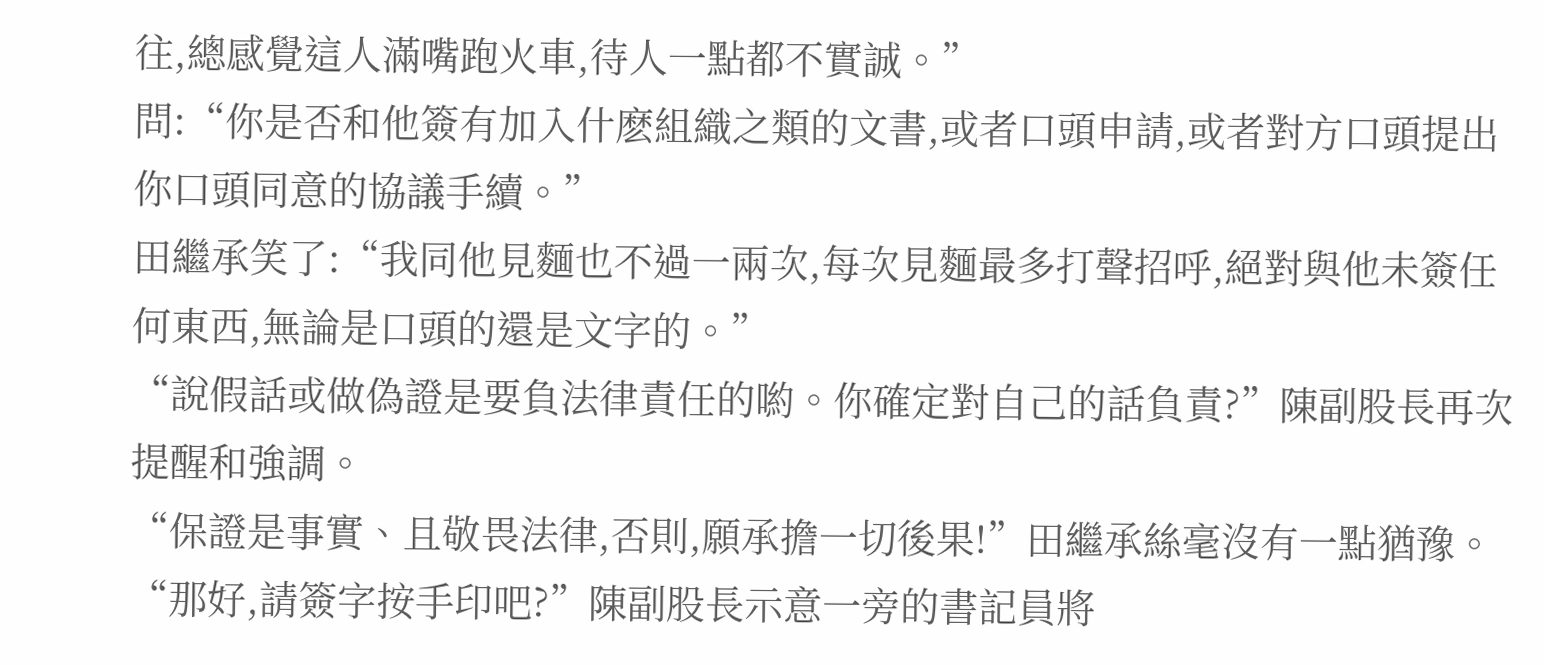往,總感覺這人滿嘴跑火車,待人一點都不實誠。”
問:“你是否和他簽有加入什麽組織之類的文書,或者口頭申請,或者對方口頭提出你口頭同意的協議手續。”
田繼承笑了:“我同他見麵也不過一兩次,每次見麵最多打聲招呼,絕對與他未簽任何東西,無論是口頭的還是文字的。”
“說假話或做偽證是要負法律責任的喲。你確定對自己的話負責?”陳副股長再次提醒和強調。
“保證是事實、且敬畏法律,否則,願承擔一切後果!”田繼承絲毫沒有一點猶豫。
“那好,請簽字按手印吧?”陳副股長示意一旁的書記員將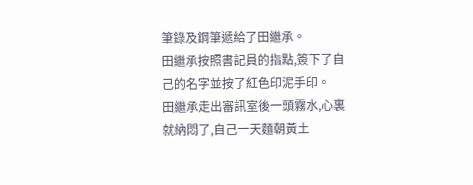筆錄及鋼筆遞給了田繼承。
田繼承按照書記員的指點,簽下了自己的名字並按了紅色印泥手印。
田繼承走出審訊室後一頭霧水,心裏就納悶了,自己一天麵朝黃土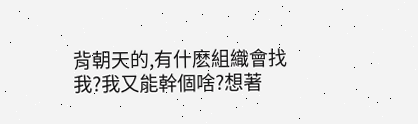背朝天的,有什麽組織會找我?我又能幹個啥?想著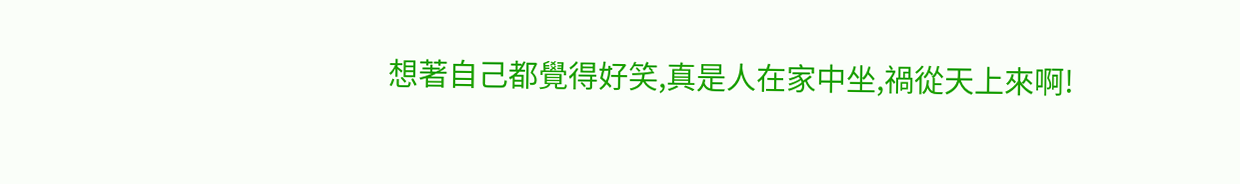想著自己都覺得好笑,真是人在家中坐,禍從天上來啊!